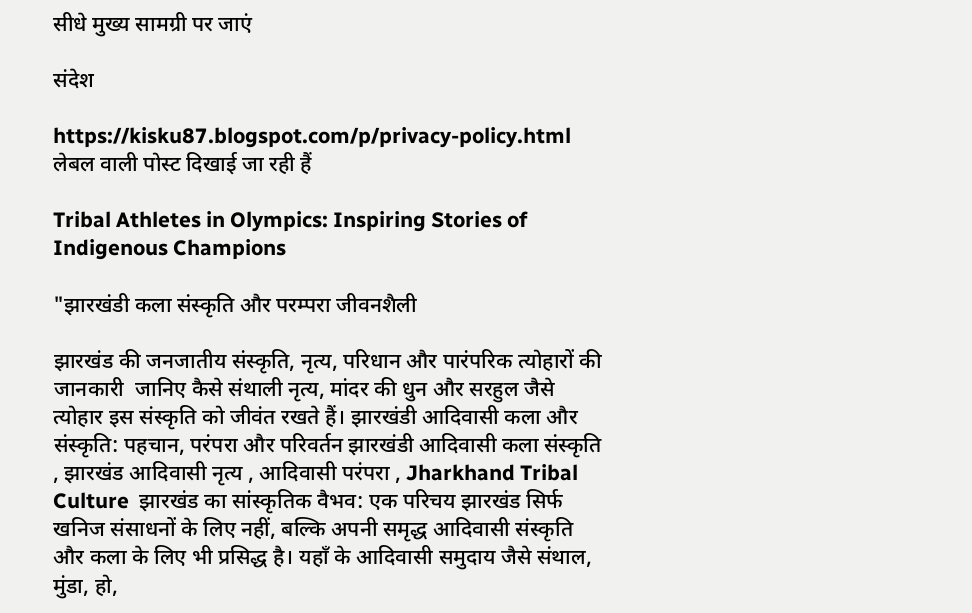सीधे मुख्य सामग्री पर जाएं

संदेश

https://kisku87.blogspot.com/p/privacy-policy.html लेबल वाली पोस्ट दिखाई जा रही हैं

Tribal Athletes in Olympics: Inspiring Stories of Indigenous Champions

"झारखंडी कला संस्कृति और परम्परा जीवनशैली

झारखंड की जनजातीय संस्कृति, नृत्य, परिधान और पारंपरिक त्योहारों की जानकारी  जानिए कैसे संथाली नृत्य, मांदर की धुन और सरहुल जैसे त्योहार इस संस्कृति को जीवंत रखते हैं। झारखंडी आदिवासी कला और संस्कृति: पहचान, परंपरा और परिवर्तन झारखंडी आदिवासी कला संस्कृति , झारखंड आदिवासी नृत्य , आदिवासी परंपरा , Jharkhand Tribal Culture  झारखंड का सांस्कृतिक वैभव: एक परिचय झारखंड सिर्फ खनिज संसाधनों के लिए नहीं, बल्कि अपनी समृद्ध आदिवासी संस्कृति और कला के लिए भी प्रसिद्ध है। यहाँ के आदिवासी समुदाय जैसे संथाल, मुंडा, हो,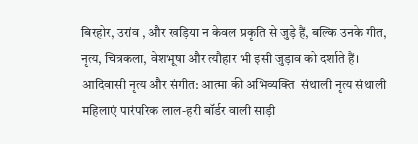बिरहोर, उरांव , और खड़िया न केवल प्रकृति से जुड़े हैं, बल्कि उनके गीत, नृत्य, चित्रकला, वेशभूषा और त्यौहार भी इसी जुड़ाव को दर्शाते हैं। आदिवासी नृत्य और संगीत: आत्मा की अभिव्यक्ति  संथाली नृत्य संथाली महिलाएं पारंपरिक लाल-हरी बॉर्डर वाली साड़ी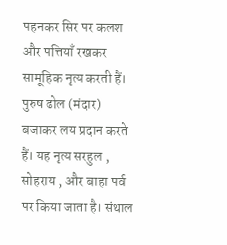पहनकर सिर पर कलश और पत्तियाँ रखकर सामूहिक नृत्य करती हैं। पुरुष ढोल (मंदार) बजाकर लय प्रदान करते हैं। यह नृत्य सरहुल , सोहराय , और बाहा पर्व पर किया जाता है। संथाल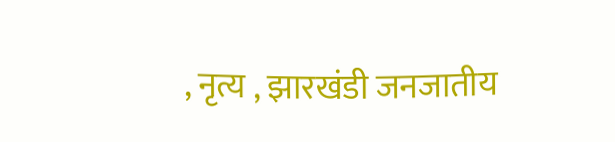, नृत्य , झारखंडी जनजातीय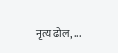नृत्य ढोल, ...